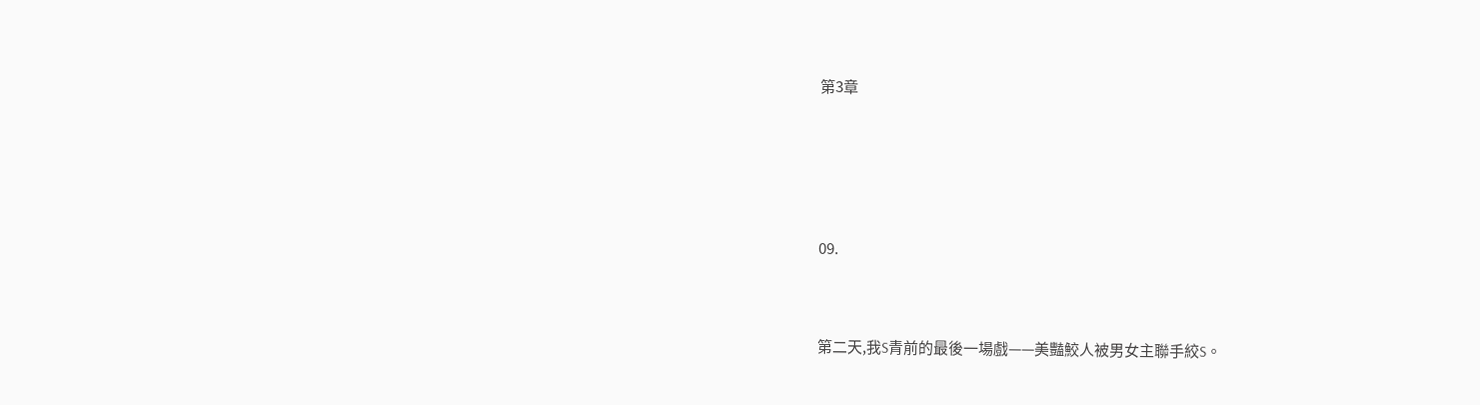第3章




09.


第二天,我S青前的最後一場戲——美豔鮫人被男女主聯手絞S。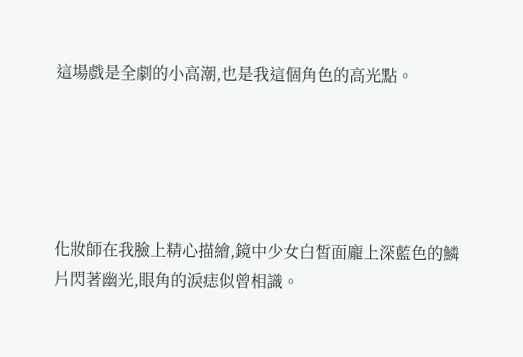這場戲是全劇的小高潮,也是我這個角色的高光點。





化妝師在我臉上精心描繪,鏡中少女白皙面龐上深藍色的鱗片閃著幽光,眼角的淚痣似曾相識。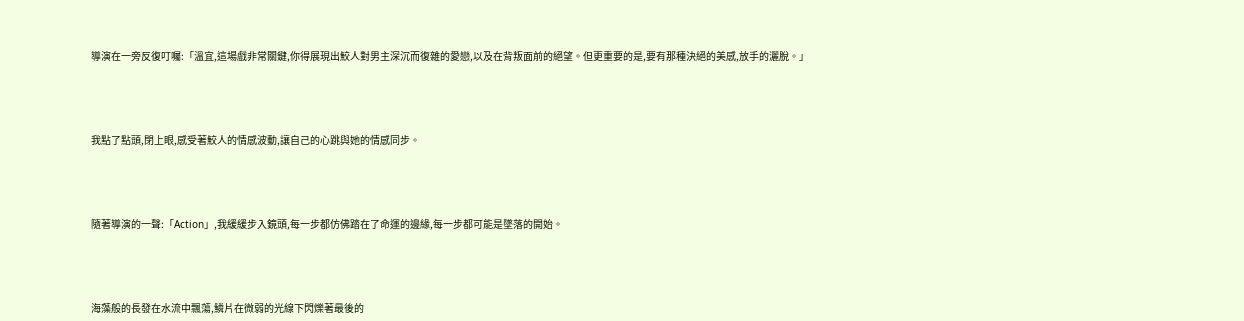導演在一旁反復叮囑:「溫宜,這場戲非常關鍵,你得展現出鮫人對男主深沉而復雜的愛戀,以及在背叛面前的絕望。但更重要的是,要有那種決絕的美感,放手的灑脫。」





我點了點頭,閉上眼,感受著鮫人的情感波動,讓自己的心跳與她的情感同步。





隨著導演的一聲:「Action」,我緩緩步入鏡頭,每一步都仿佛踏在了命運的邊緣,每一步都可能是墜落的開始。





海藻般的長發在水流中飄蕩,鱗片在微弱的光線下閃爍著最後的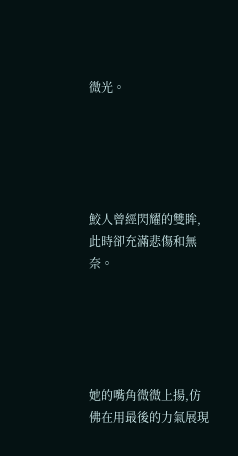微光。





鮫人曾經閃耀的雙眸,此時卻充滿悲傷和無奈。





她的嘴角微微上揚,仿佛在用最後的力氣展現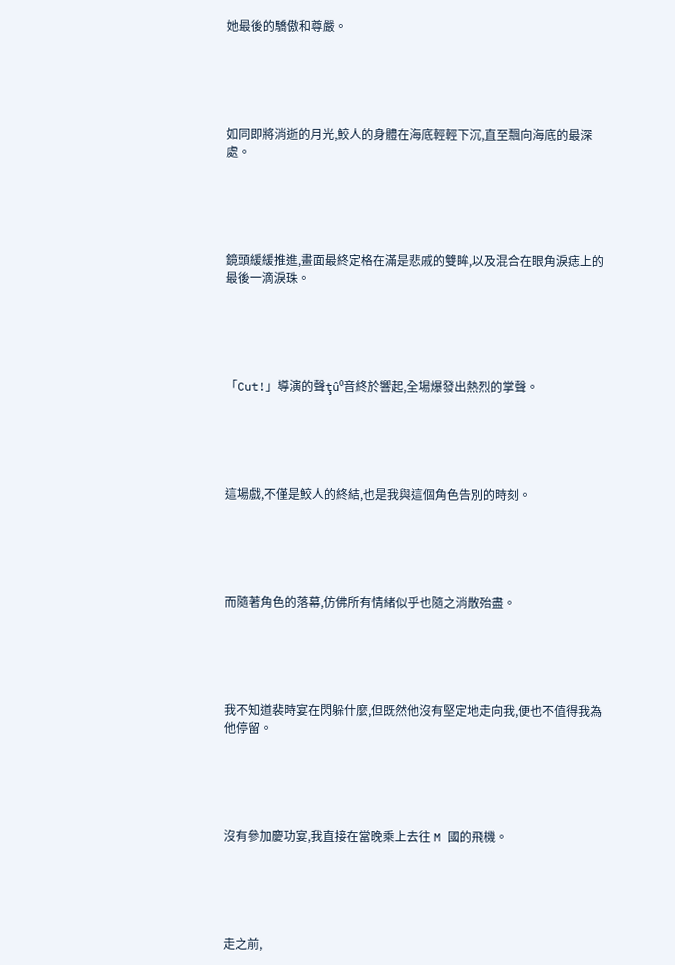她最後的驕傲和尊嚴。





如同即將消逝的月光,鮫人的身體在海底輕輕下沉,直至飄向海底的最深處。





鏡頭緩緩推進,畫面最終定格在滿是悲戚的雙眸,以及混合在眼角淚痣上的最後一滴淚珠。





「Cut!」導演的聲ţû⁰音終於響起,全場爆發出熱烈的掌聲。





這場戲,不僅是鮫人的終結,也是我與這個角色告別的時刻。





而隨著角色的落幕,仿佛所有情緒似乎也隨之消散殆盡。





我不知道裴時宴在閃躲什麼,但既然他沒有堅定地走向我,便也不值得我為他停留。





沒有參加慶功宴,我直接在當晚乘上去往 M 國的飛機。





走之前,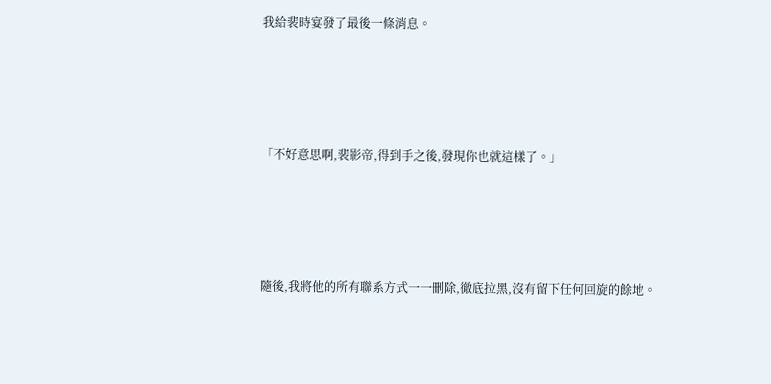我給裴時宴發了最後一條消息。





「不好意思啊,裴影帝,得到手之後,發現你也就這樣了。」





隨後,我將他的所有聯系方式一一刪除,徹底拉黑,沒有留下任何回旋的餘地。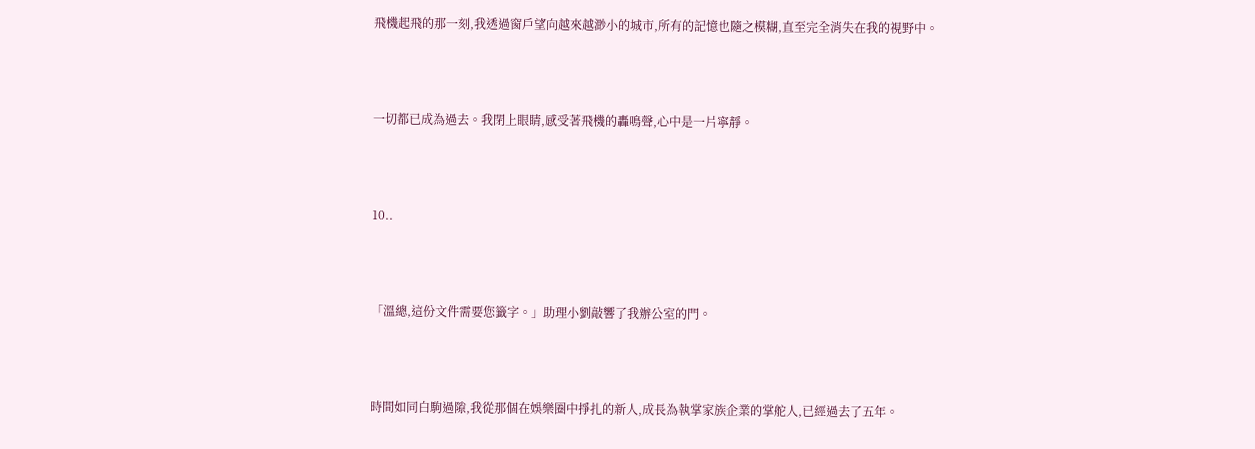飛機起飛的那一刻,我透過窗戶望向越來越渺小的城市,所有的記憶也隨之模糊,直至完全消失在我的視野中。





一切都已成為過去。我閉上眼睛,感受著飛機的轟鳴聲,心中是一片寧靜。





10..





「溫總,這份文件需要您籤字。」助理小劉敲響了我辦公室的門。





時間如同白駒過隙,我從那個在娛樂圈中掙扎的新人,成長為執掌家族企業的掌舵人,已經過去了五年。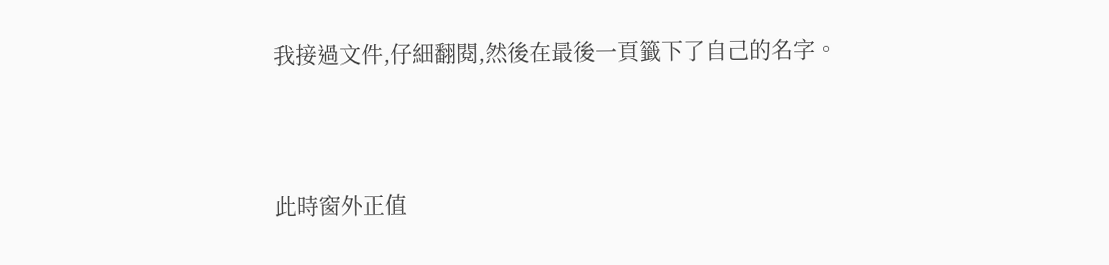我接過文件,仔細翻閱,然後在最後一頁籤下了自己的名字。





此時窗外正值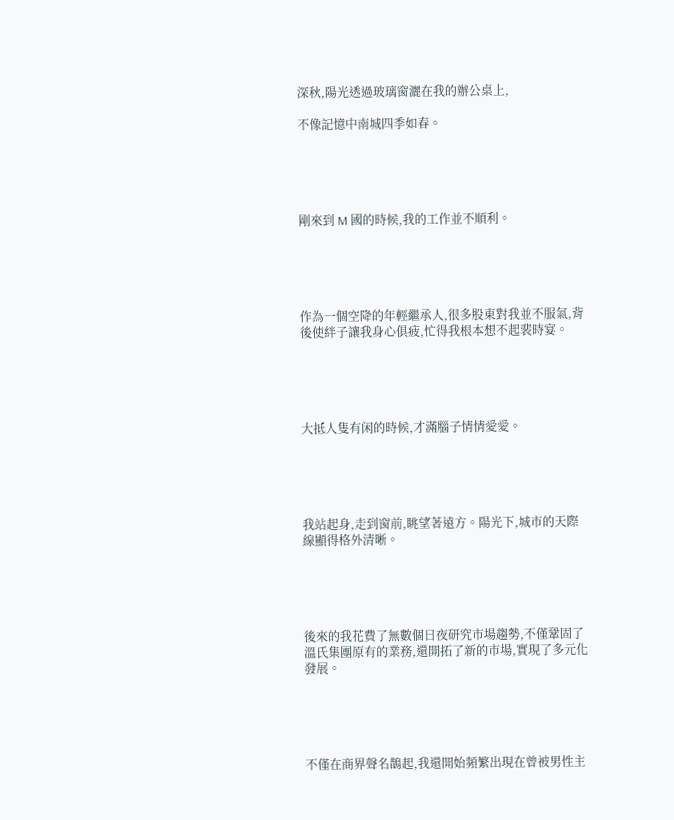深秋,陽光透過玻璃窗灑在我的辦公桌上,

不像記憶中南城四季如春。





剛來到 M 國的時候,我的工作並不順利。





作為一個空降的年輕繼承人,很多股東對我並不服氣,背後使絆子讓我身心俱疲,忙得我根本想不起裴時宴。





大抵人隻有闲的時候,才滿腦子情情愛愛。





我站起身,走到窗前,眺望著遠方。陽光下,城市的天際線顯得格外清晰。





後來的我花費了無數個日夜研究市場趨勢,不僅鞏固了溫氏集團原有的業務,還開拓了新的市場,實現了多元化發展。





不僅在商界聲名鵲起,我還開始頻繁出現在曾被男性主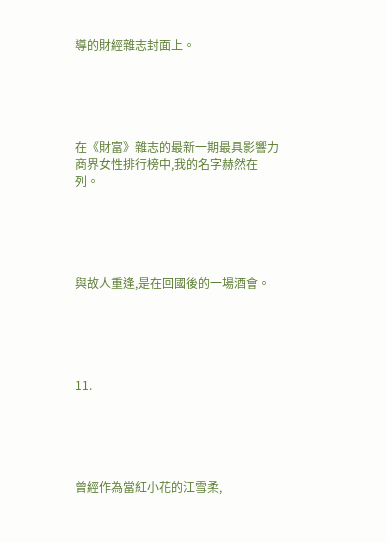導的財經雜志封面上。





在《財富》雜志的最新一期最具影響力商界女性排行榜中,我的名字赫然在列。





與故人重逢,是在回國後的一場酒會。





11.





曾經作為當紅小花的江雪柔,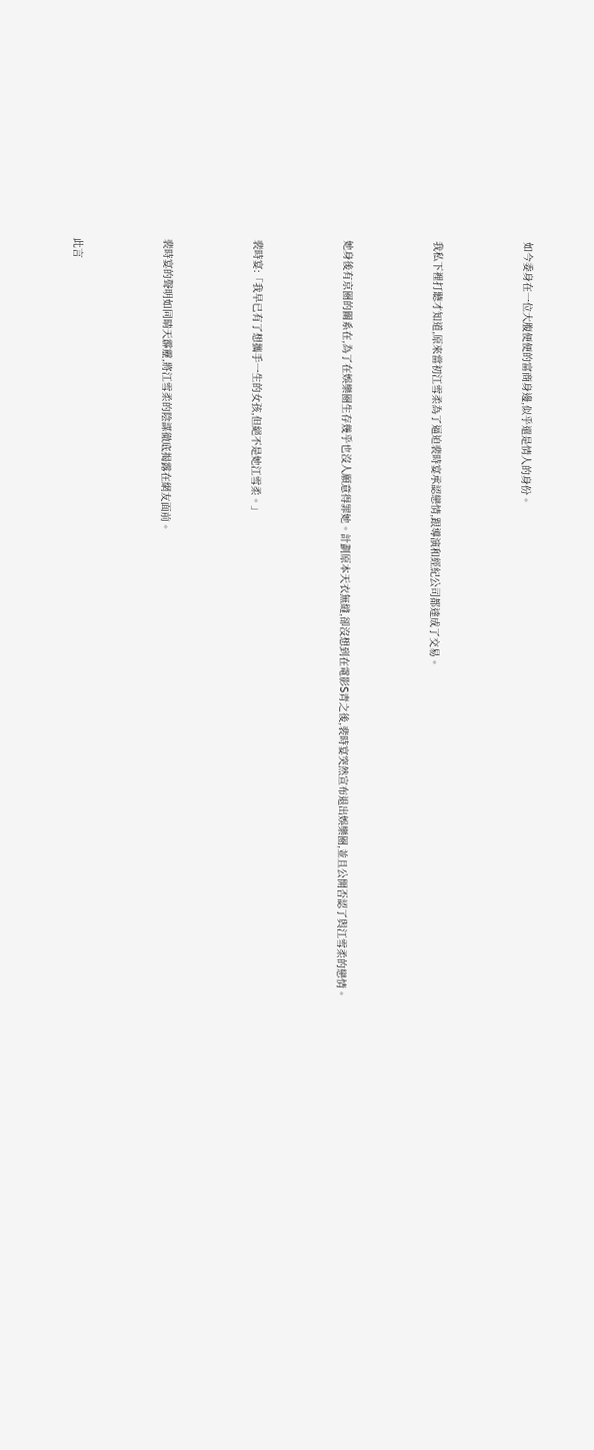如今委身在一位大腹便便的富商身邊,似乎還是情人的身份。





我私下裡打聽才知道,原來當初江雪柔為了逼迫裴時宴承認戀情,跟導演和經紀公司都達成了交易。





她身後有京圈的關系在,為了在娛樂圈生存幾乎也沒人願意得罪她。計劃原本天衣無縫,卻沒想到在電影S青之後,裴時宴突然宣布退出娛樂圈,並且公開否認了與江雪柔的戀情。





裴時宴:「我早已有了想攜手一生的女孩,但絕不是她江雪柔。」





裴時宴的聲明如同晴天霹靂,將江雪柔的陰謀徹底揭露在網友面前。





此言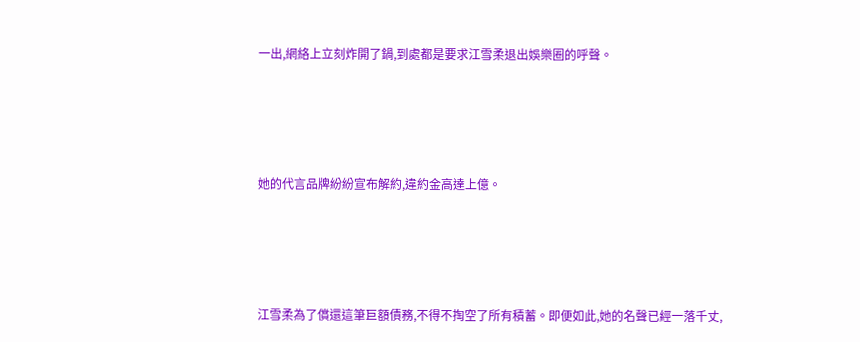一出,網絡上立刻炸開了鍋,到處都是要求江雪柔退出娛樂圈的呼聲。





她的代言品牌紛紛宣布解約,違約金高達上億。





江雪柔為了償還這筆巨額債務,不得不掏空了所有積蓄。即便如此,她的名聲已經一落千丈,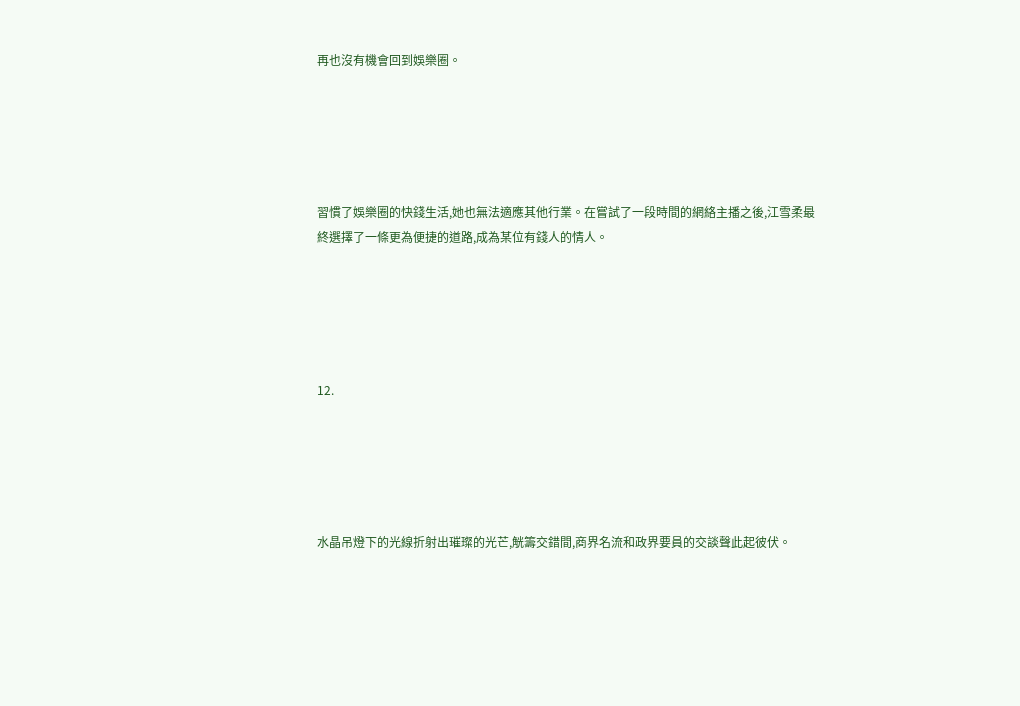再也沒有機會回到娛樂圈。





習慣了娛樂圈的快錢生活,她也無法適應其他行業。在嘗試了一段時間的網絡主播之後,江雪柔最終選擇了一條更為便捷的道路,成為某位有錢人的情人。





12.





水晶吊燈下的光線折射出璀璨的光芒,觥籌交錯間,商界名流和政界要員的交談聲此起彼伏。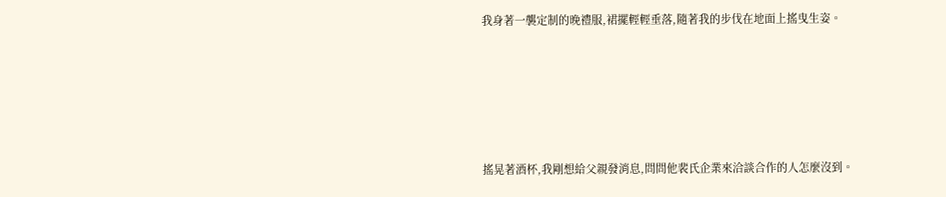我身著一襲定制的晚禮服,裙擺輕輕垂落,隨著我的步伐在地面上搖曳生姿。





搖晃著酒杯,我剛想給父親發消息,問問他裴氏企業來洽談合作的人怎麼沒到。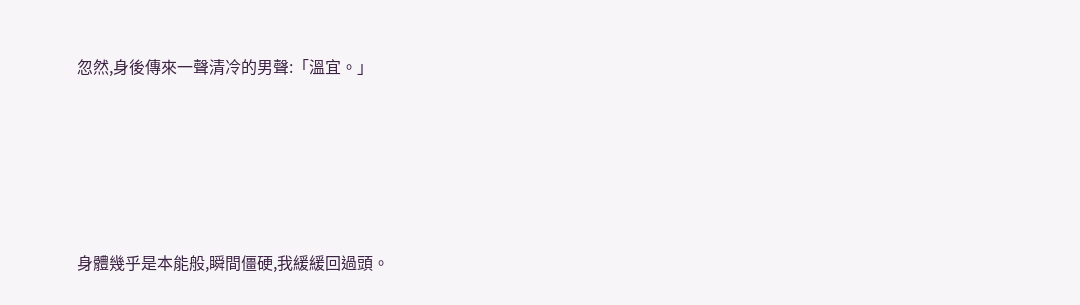忽然,身後傳來一聲清冷的男聲:「溫宜。」





身體幾乎是本能般,瞬間僵硬,我緩緩回過頭。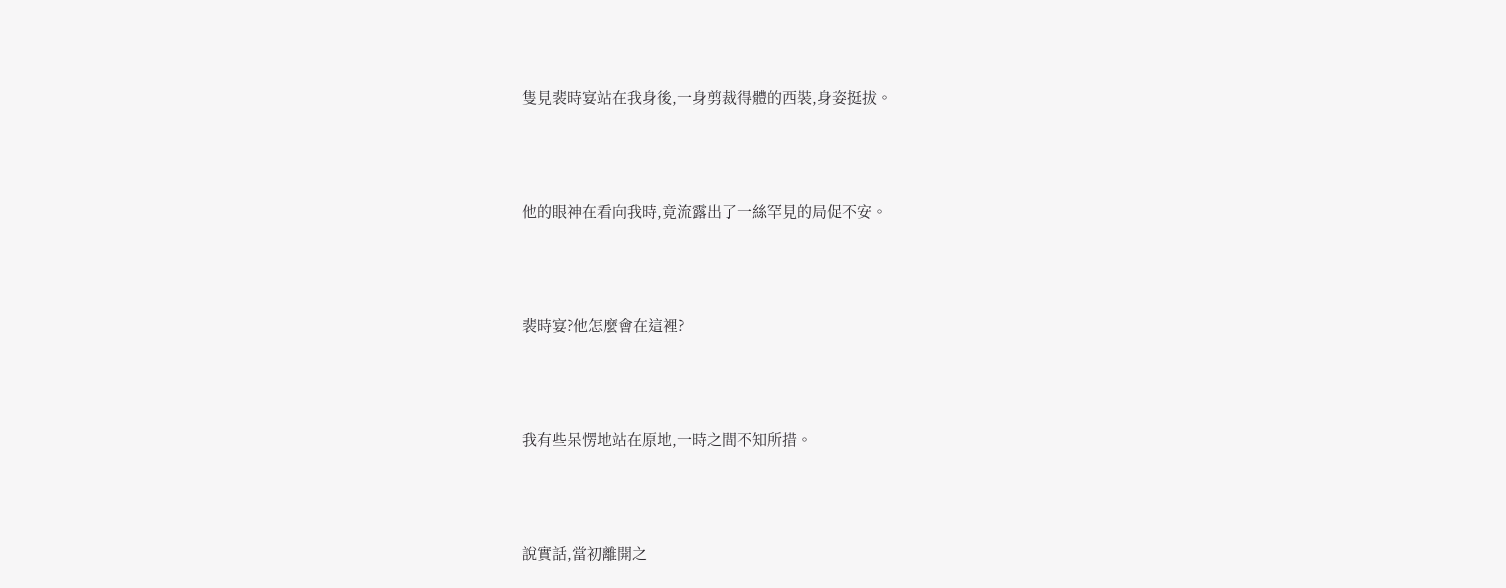隻見裴時宴站在我身後,一身剪裁得體的西裝,身姿挺拔。





他的眼神在看向我時,竟流露出了一絲罕見的局促不安。





裴時宴?他怎麼會在這裡?





我有些呆愣地站在原地,一時之間不知所措。





說實話,當初離開之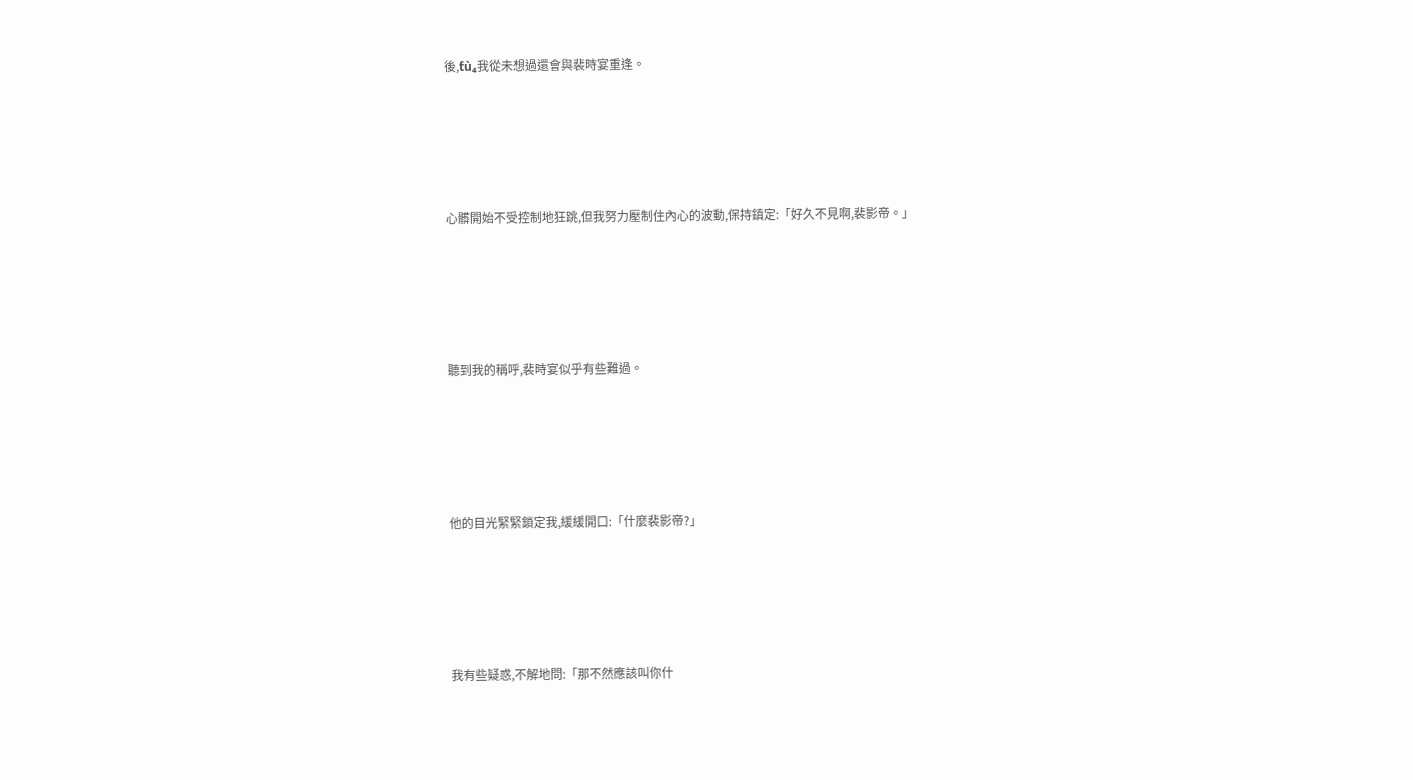後,ƭù₄我從未想過還會與裴時宴重逢。





心髒開始不受控制地狂跳,但我努力壓制住內心的波動,保持鎮定:「好久不見啊,裴影帝。」





聽到我的稱呼,裴時宴似乎有些難過。





他的目光緊緊鎖定我,緩緩開口:「什麼裴影帝?」





我有些疑惑,不解地問:「那不然應該叫你什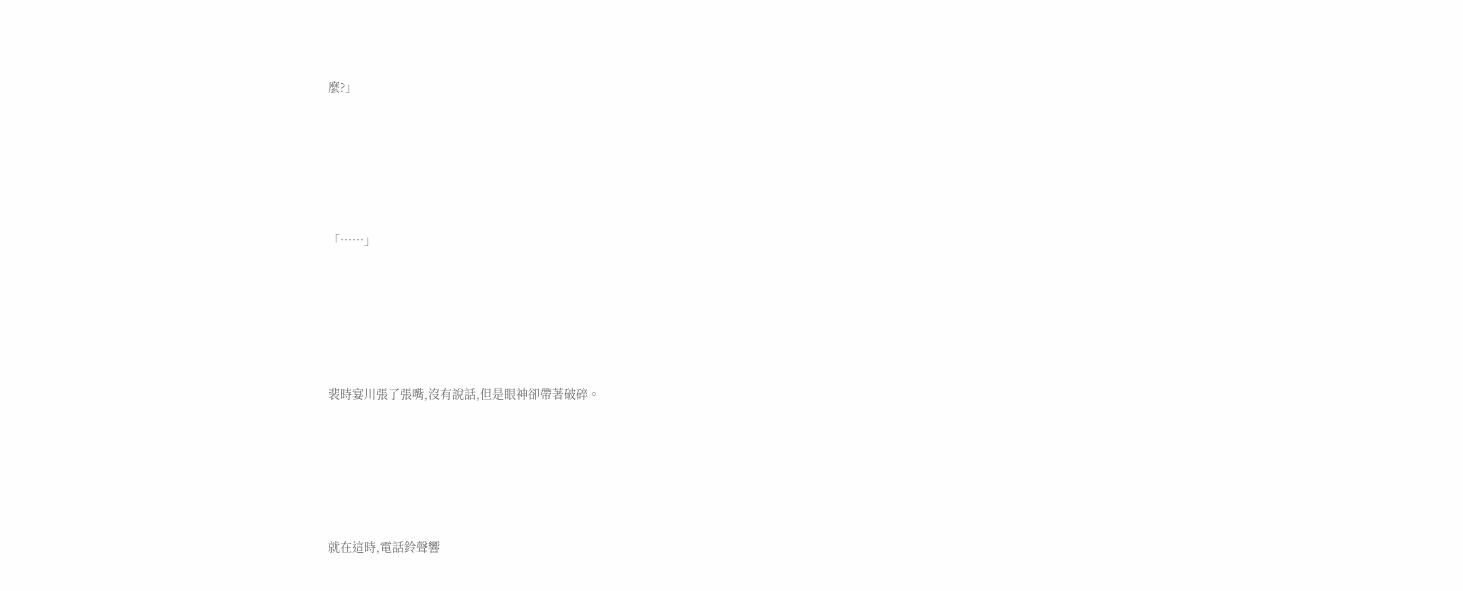麼?」





「……」





裴時宴川張了張嘴,沒有說話,但是眼神卻帶著破碎。





就在這時,電話鈴聲響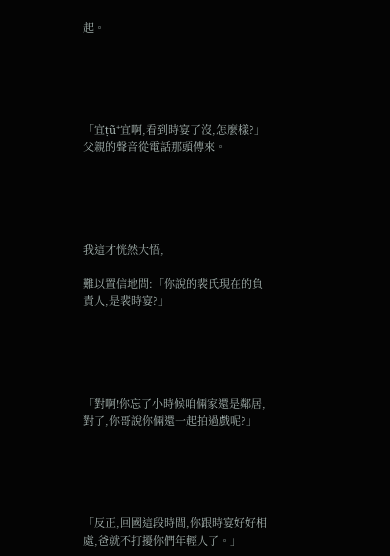起。





「宜ṭũ⁺宜啊,看到時宴了沒,怎麼樣?」父親的聲音從電話那頭傳來。





我這才恍然大悟,

難以置信地問:「你說的裴氏現在的負責人,是裴時宴?」





「對啊!你忘了小時候咱倆家還是鄰居,對了,你哥說你倆還一起拍過戲呢?」





「反正,回國這段時間,你跟時宴好好相處,爸就不打擾你們年輕人了。」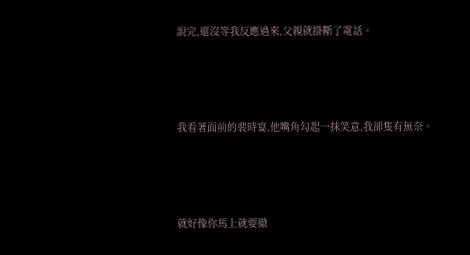說完,還沒等我反應過來,父親就掛斷了電話。





我看著面前的裴時宴,他嘴角勾起一抹笑意,我卻隻有無奈。





就好像你馬上就要徹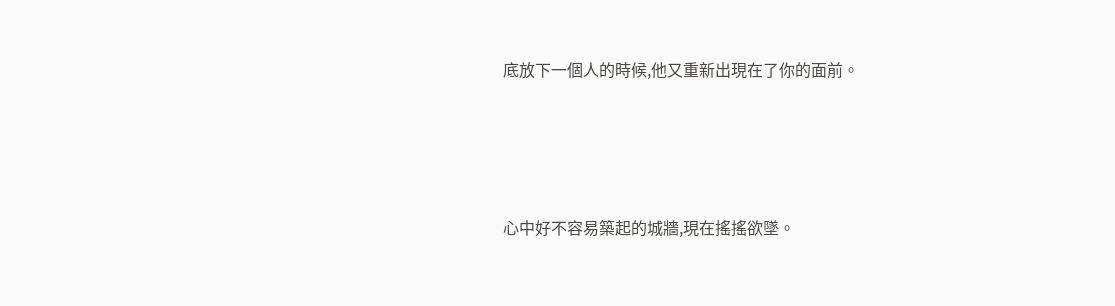底放下一個人的時候,他又重新出現在了你的面前。





心中好不容易築起的城牆,現在搖搖欲墜。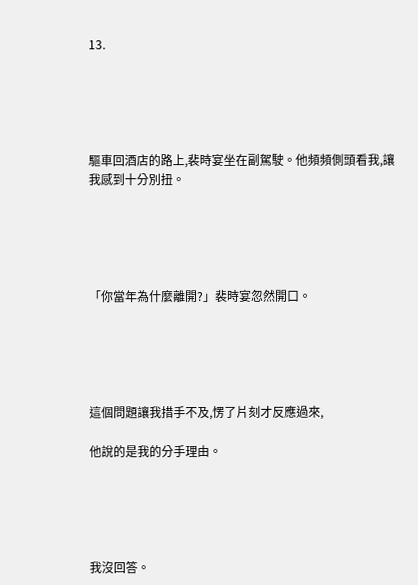13.





驅車回酒店的路上,裴時宴坐在副駕駛。他頻頻側頭看我,讓我感到十分別扭。





「你當年為什麼離開?」裴時宴忽然開口。





這個問題讓我措手不及,愣了片刻才反應過來,

他說的是我的分手理由。





我沒回答。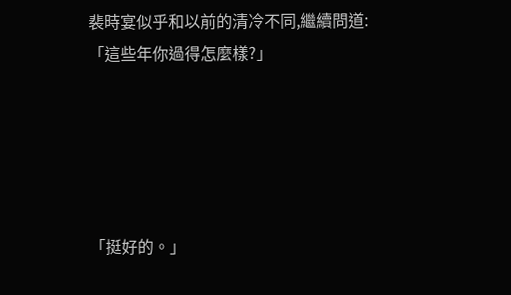裴時宴似乎和以前的清冷不同,繼續問道:「這些年你過得怎麼樣?」





「挺好的。」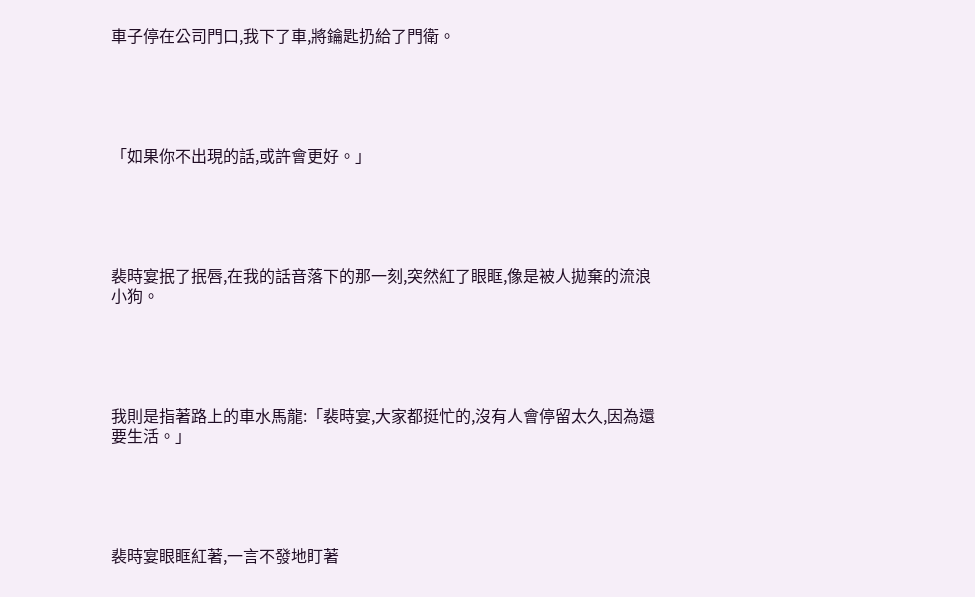車子停在公司門口,我下了車,將鑰匙扔給了門衛。





「如果你不出現的話,或許會更好。」





裴時宴抿了抿唇,在我的話音落下的那一刻,突然紅了眼眶,像是被人拋棄的流浪小狗。





我則是指著路上的車水馬龍:「裴時宴,大家都挺忙的,沒有人會停留太久,因為還要生活。」





裴時宴眼眶紅著,一言不發地盯著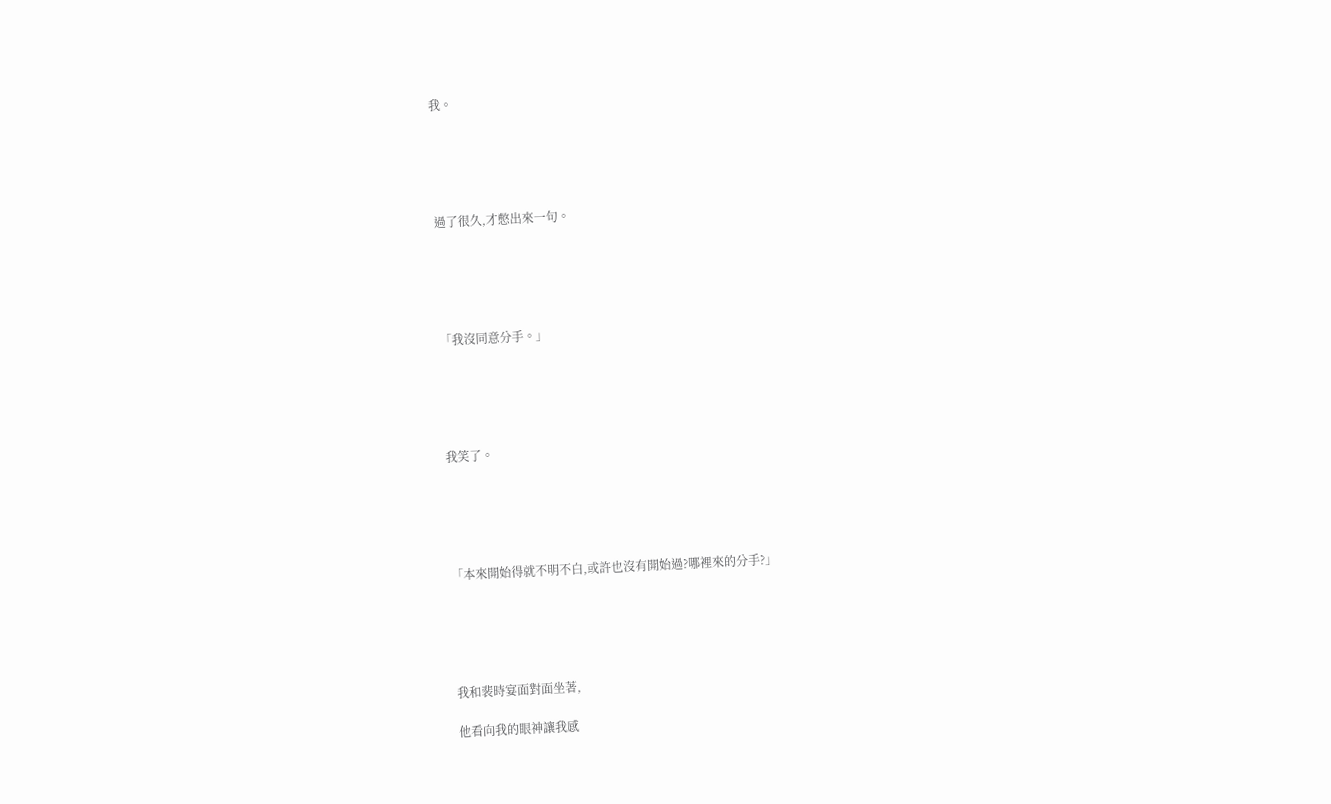我。





過了很久,才憋出來一句。





「我沒同意分手。」





我笑了。





「本來開始得就不明不白,或許也沒有開始過?哪裡來的分手?」





我和裴時宴面對面坐著,

他看向我的眼神讓我感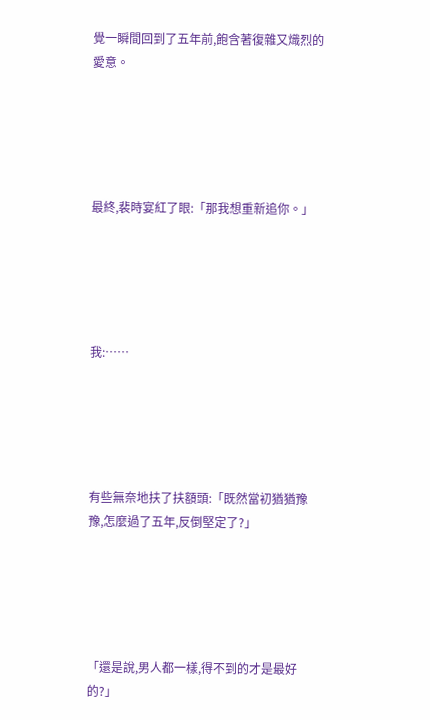覺一瞬間回到了五年前,飽含著復雜又熾烈的愛意。





最終,裴時宴紅了眼:「那我想重新追你。」





我:……





有些無奈地扶了扶額頭:「既然當初猶猶豫豫,怎麼過了五年,反倒堅定了?」





「還是說,男人都一樣,得不到的才是最好的?」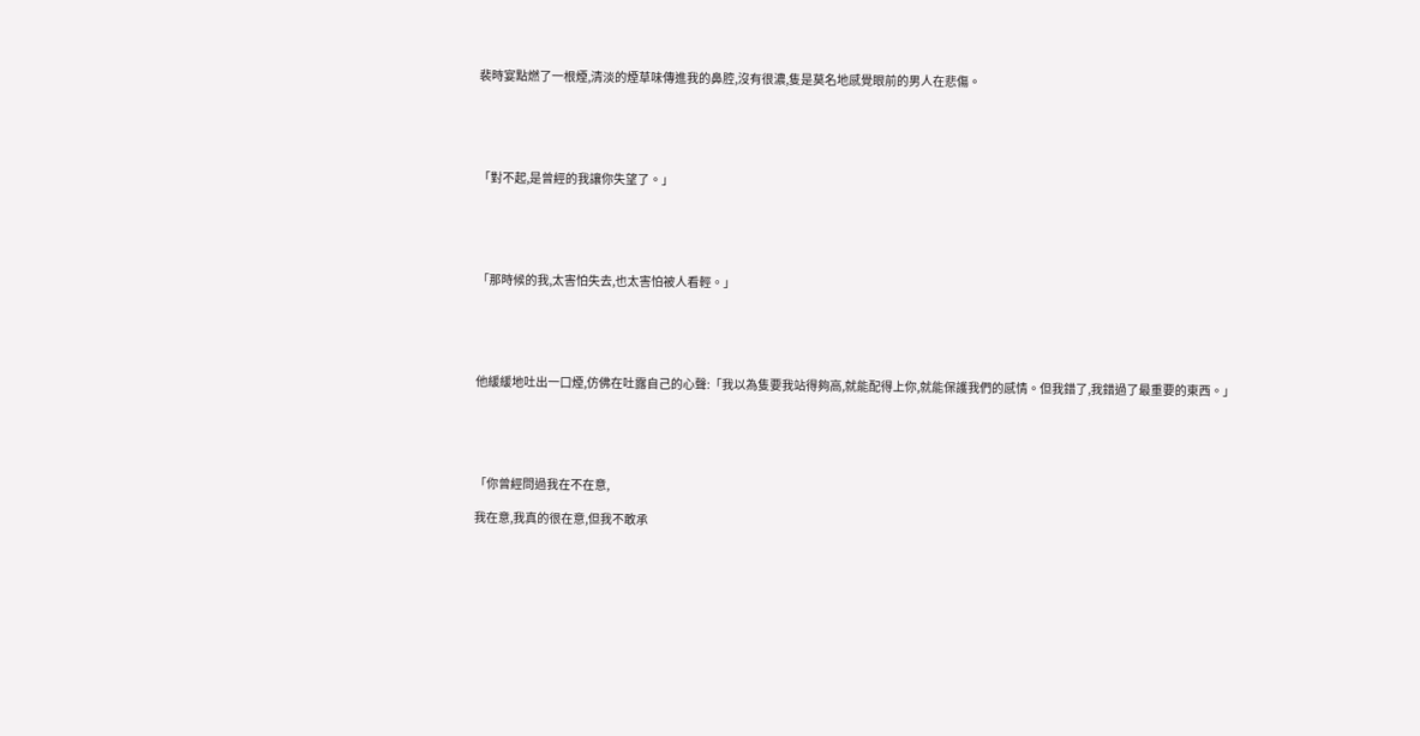裴時宴點燃了一根煙,清淡的煙草味傳進我的鼻腔,沒有很濃,隻是莫名地感覺眼前的男人在悲傷。





「對不起,是曾經的我讓你失望了。」





「那時候的我,太害怕失去,也太害怕被人看輕。」





他緩緩地吐出一口煙,仿佛在吐露自己的心聲:「我以為隻要我站得夠高,就能配得上你,就能保護我們的感情。但我錯了,我錯過了最重要的東西。」





「你曾經問過我在不在意,

我在意,我真的很在意,但我不敢承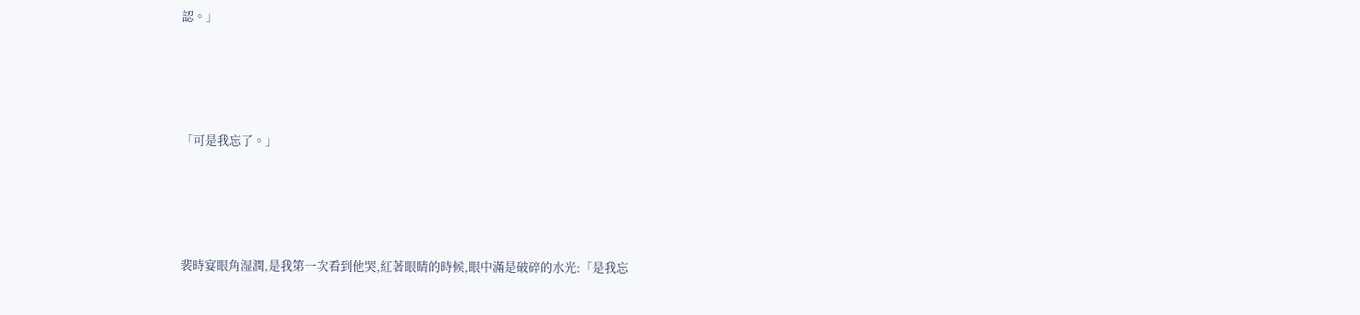認。」





「可是我忘了。」





裴時宴眼角湿潤,是我第一次看到他哭,紅著眼睛的時候,眼中滿是破碎的水光:「是我忘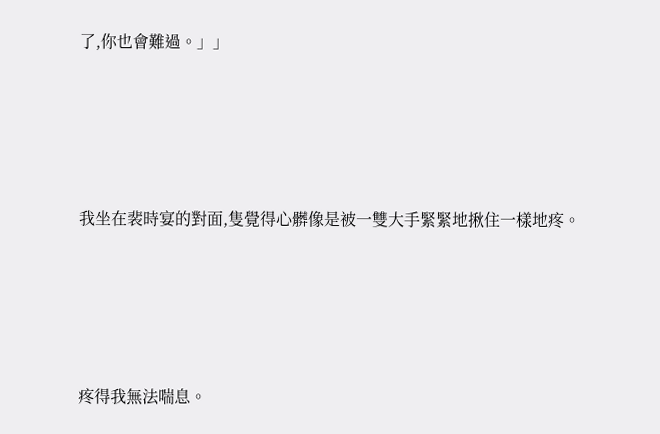了,你也會難過。」」





我坐在裴時宴的對面,隻覺得心髒像是被一雙大手緊緊地揪住一樣地疼。





疼得我無法喘息。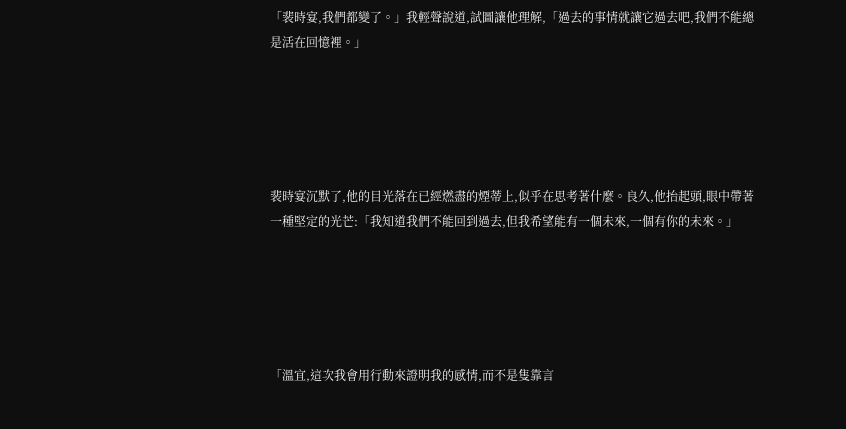「裴時宴,我們都變了。」我輕聲說道,試圖讓他理解,「過去的事情就讓它過去吧,我們不能總是活在回憶裡。」





裴時宴沉默了,他的目光落在已經燃盡的煙蒂上,似乎在思考著什麼。良久,他抬起頭,眼中帶著一種堅定的光芒:「我知道我們不能回到過去,但我希望能有一個未來,一個有你的未來。」





「溫宜,這次我會用行動來證明我的感情,而不是隻靠言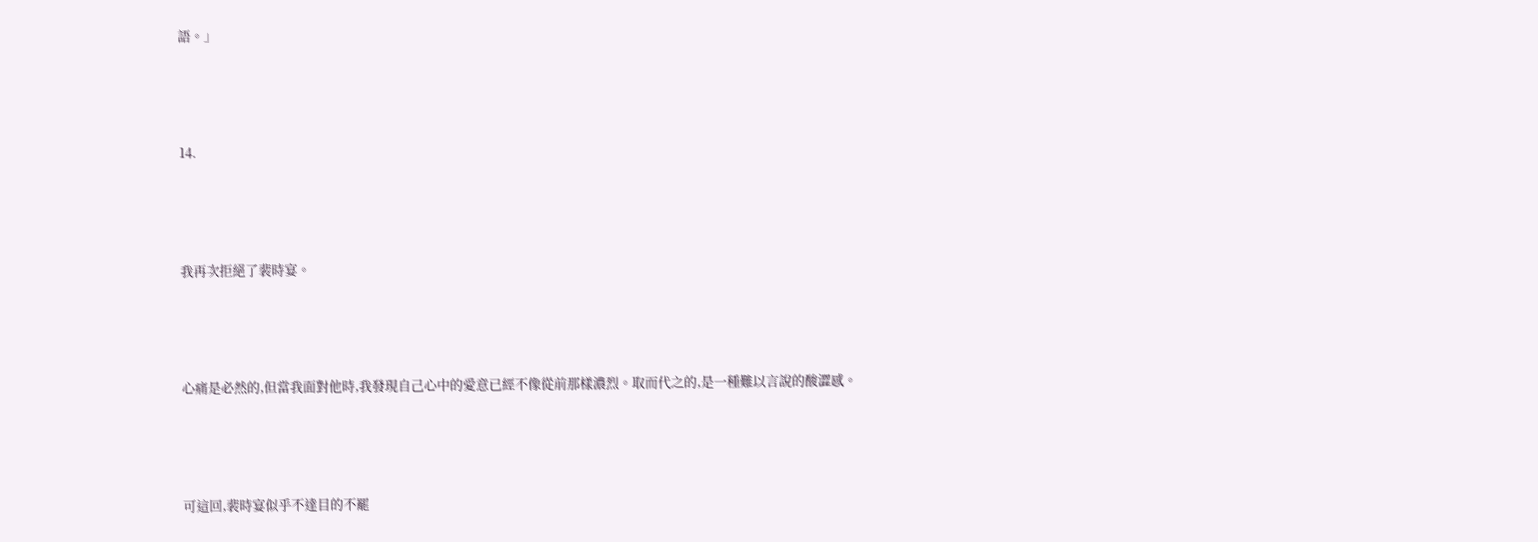語。」





14.





我再次拒絕了裴時宴。





心痛是必然的,但當我面對他時,我發現自己心中的愛意已經不像從前那樣濃烈。取而代之的,是一種難以言說的酸澀感。





可這回,裴時宴似乎不達目的不罷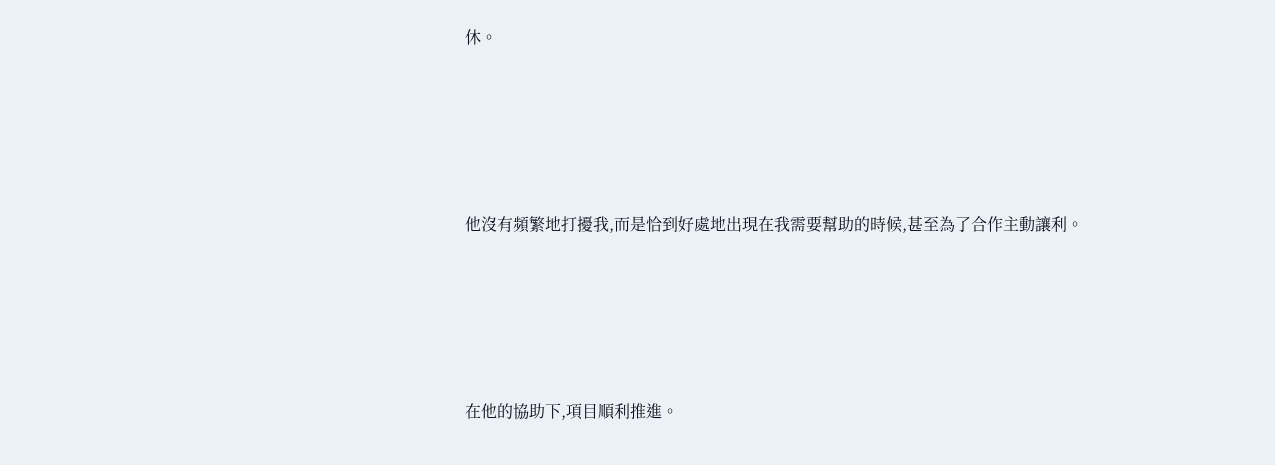休。





他沒有頻繁地打擾我,而是恰到好處地出現在我需要幫助的時候,甚至為了合作主動讓利。





在他的協助下,項目順利推進。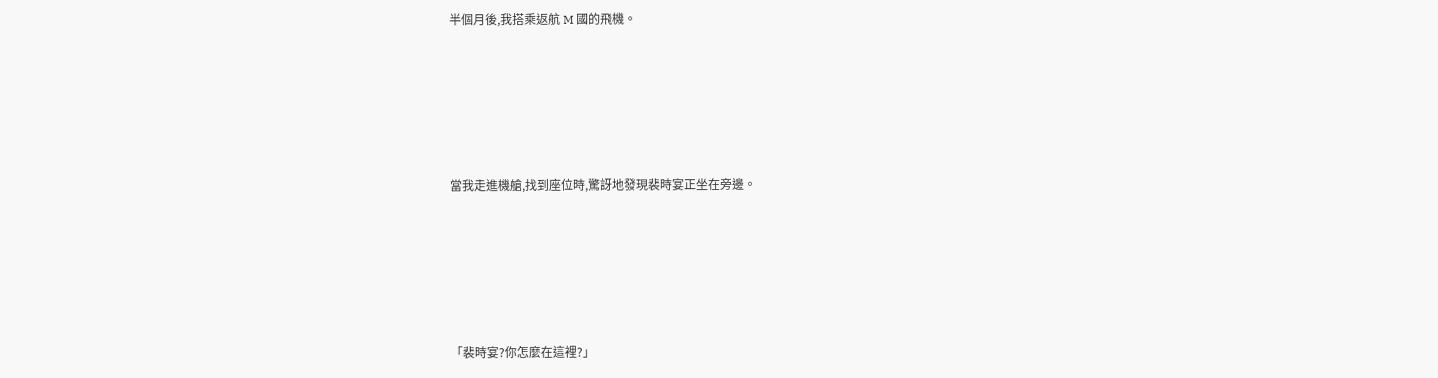半個月後,我搭乘返航 M 國的飛機。





當我走進機艙,找到座位時,驚訝地發現裴時宴正坐在旁邊。





「裴時宴?你怎麼在這裡?」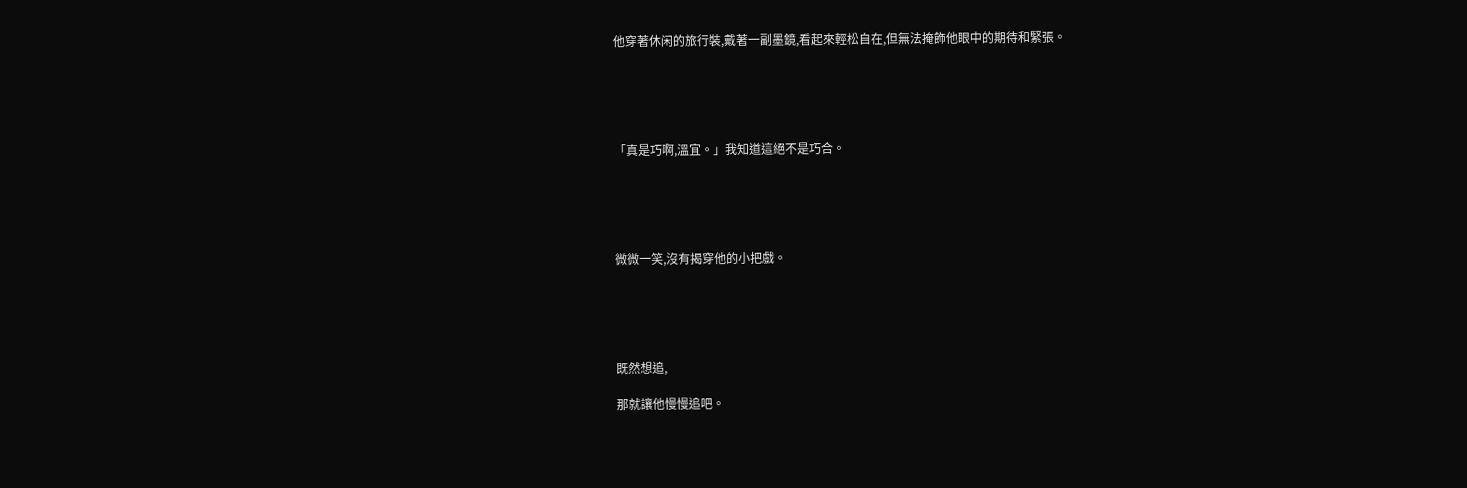他穿著休闲的旅行裝,戴著一副墨鏡,看起來輕松自在,但無法掩飾他眼中的期待和緊張。





「真是巧啊,溫宜。」我知道這絕不是巧合。





微微一笑,沒有揭穿他的小把戲。





既然想追,

那就讓他慢慢追吧。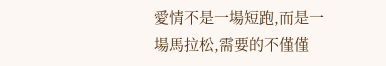愛情不是一場短跑,而是一場馬拉松,需要的不僅僅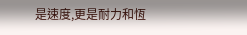是速度,更是耐力和恆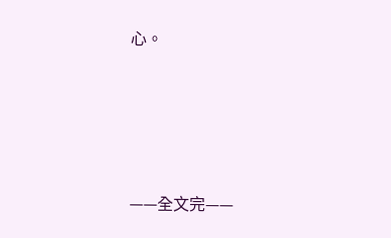心。





——全文完——